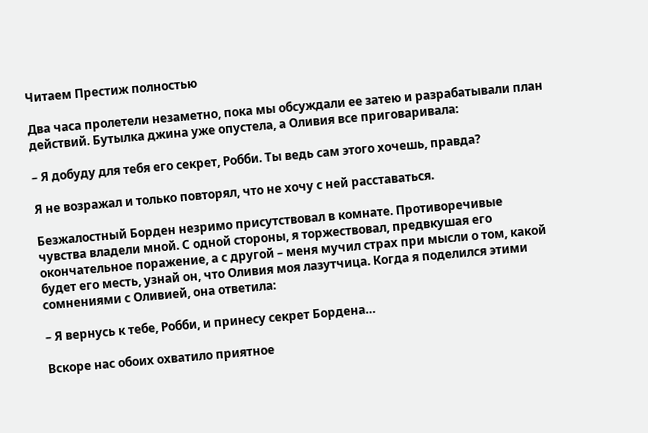Читаем Престиж полностью

Два часа пролетели незаметно, пока мы обсуждали ее затею и разрабатывали план действий. Бутылка джина уже опустела, а Оливия все приговаривала:

– Я добуду для тебя его секрет, Робби. Ты ведь сам этого хочешь, правда?

Я не возражал и только повторял, что не хочу с ней расставаться.

Безжалостный Борден незримо присутствовал в комнате. Противоречивые чувства владели мной. С одной стороны, я торжествовал, предвкушая его окончательное поражение, а с другой – меня мучил страх при мысли о том, какой будет его месть, узнай он, что Оливия моя лазутчица. Когда я поделился этими сомнениями с Оливией, она ответила:

– Я вернусь к тебе, Робби, и принесу секрет Бордена…

Вскоре нас обоих охватило приятное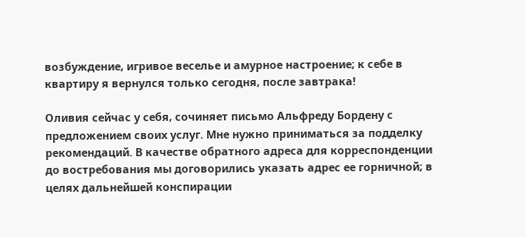возбуждение, игривое веселье и амурное настроение; к себе в квартиру я вернулся только сегодня, после завтрака!

Оливия сейчас у себя, сочиняет письмо Альфреду Бордену с предложением своих услуг. Мне нужно приниматься за подделку рекомендаций. В качестве обратного адреса для корреспонденции до востребования мы договорились указать адрес ее горничной; в целях дальнейшей конспирации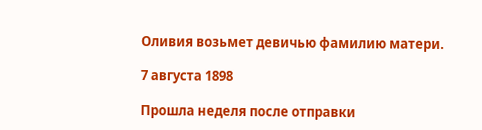Оливия возьмет девичью фамилию матери.

7 августа 1898

Прошла неделя после отправки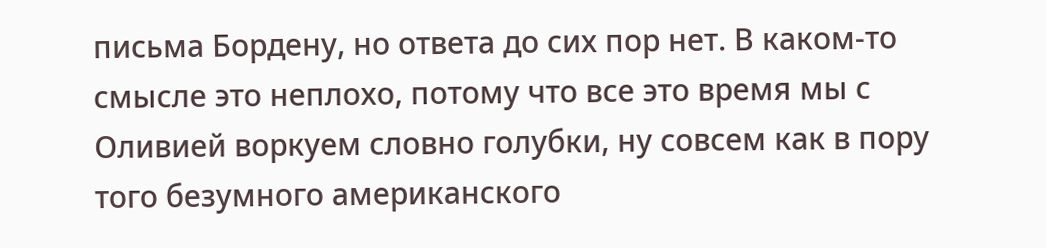письма Бордену, но ответа до сих пор нет. В каком-то смысле это неплохо, потому что все это время мы с Оливией воркуем словно голубки, ну совсем как в пору того безумного американского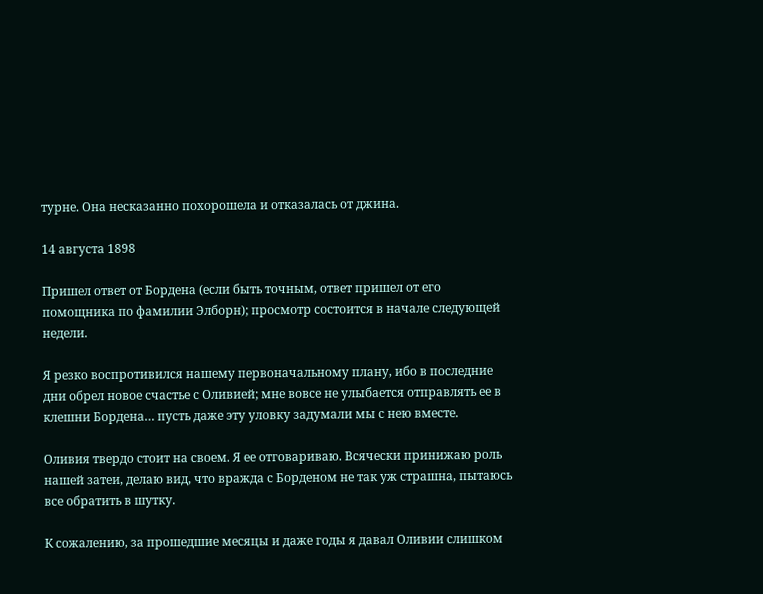турне. Она несказанно похорошела и отказалась от джина.

14 августа 1898

Пришел ответ от Бордена (если быть точным, ответ пришел от его помощника по фамилии Элборн); просмотр состоится в начале следующей недели.

Я резко воспротивился нашему первоначальному плану, ибо в последние дни обрел новое счастье с Оливией; мне вовсе не улыбается отправлять ее в клешни Бордена… пусть даже эту уловку задумали мы с нею вместе.

Оливия твердо стоит на своем. Я ее отговариваю. Всячески принижаю роль нашей затеи, делаю вид, что вражда с Борденом не так уж страшна, пытаюсь все обратить в шутку.

К сожалению, за прошедшие месяцы и даже годы я давал Оливии слишком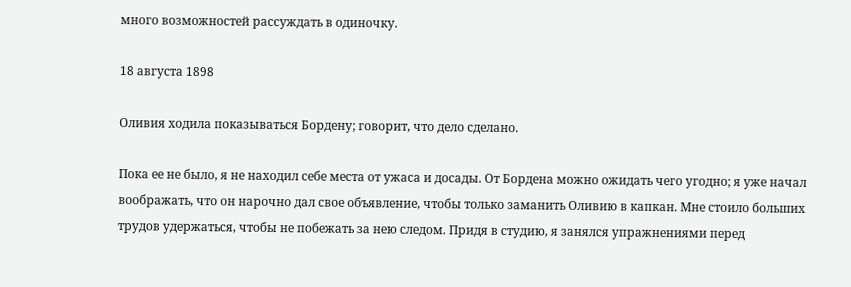много возможностей рассуждать в одиночку.

18 августа 1898

Оливия ходила показываться Бордену; говорит, что дело сделано.

Пока ее не было, я не находил себе места от ужаса и досады. От Бордена можно ожидать чего угодно; я уже начал воображать, что он нарочно дал свое объявление, чтобы только заманить Оливию в капкан. Мне стоило больших трудов удержаться, чтобы не побежать за нею следом. Придя в студию, я занялся упражнениями перед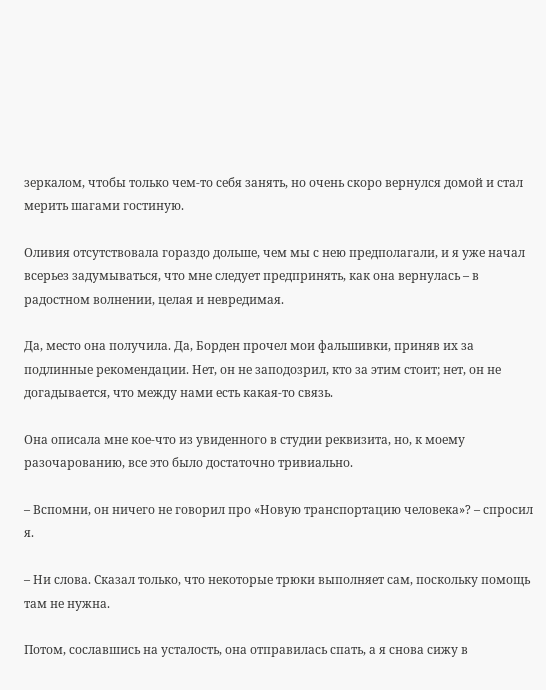зеркалом, чтобы только чем-то себя занять, но очень скоро вернулся домой и стал мерить шагами гостиную.

Оливия отсутствовала гораздо дольше, чем мы с нею предполагали, и я уже начал всерьез задумываться, что мне следует предпринять, как она вернулась – в радостном волнении, целая и невредимая.

Да, место она получила. Да, Борден прочел мои фальшивки, приняв их за подлинные рекомендации. Нет, он не заподозрил, кто за этим стоит; нет, он не догадывается, что между нами есть какая-то связь.

Она описала мне кое-что из увиденного в студии реквизита, но, к моему разочарованию, все это было достаточно тривиально.

– Вспомни, он ничего не говорил про «Новую транспортацию человека»? – спросил я.

– Ни слова. Сказал только, что некоторые трюки выполняет сам, поскольку помощь там не нужна.

Потом, сославшись на усталость, она отправилась спать, а я снова сижу в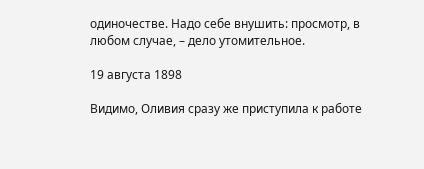одиночестве. Надо себе внушить: просмотр, в любом случае, – дело утомительное.

19 августа 1898

Видимо, Оливия сразу же приступила к работе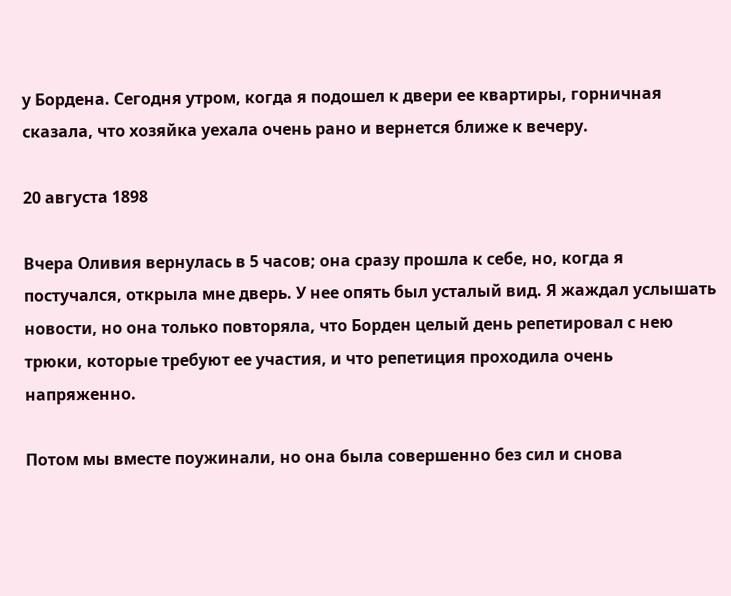у Бордена. Сегодня утром, когда я подошел к двери ее квартиры, горничная сказала, что хозяйка уехала очень рано и вернется ближе к вечеру.

20 августа 1898

Вчера Оливия вернулась в 5 часов; она сразу прошла к себе, но, когда я постучался, открыла мне дверь. У нее опять был усталый вид. Я жаждал услышать новости, но она только повторяла, что Борден целый день репетировал с нею трюки, которые требуют ее участия, и что репетиция проходила очень напряженно.

Потом мы вместе поужинали, но она была совершенно без сил и снова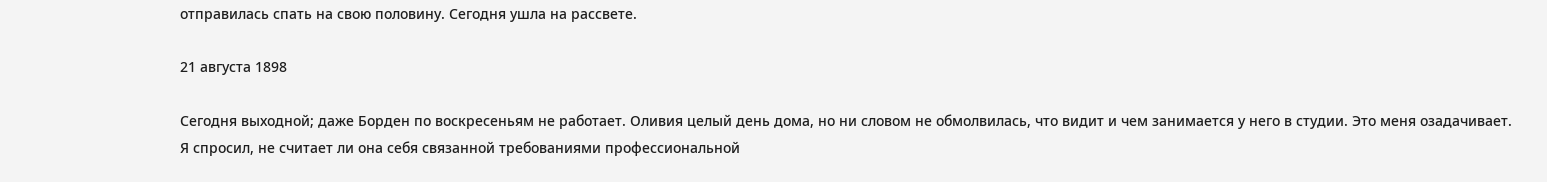отправилась спать на свою половину. Сегодня ушла на рассвете.

21 августа 1898

Сегодня выходной; даже Борден по воскресеньям не работает. Оливия целый день дома, но ни словом не обмолвилась, что видит и чем занимается у него в студии. Это меня озадачивает. Я спросил, не считает ли она себя связанной требованиями профессиональной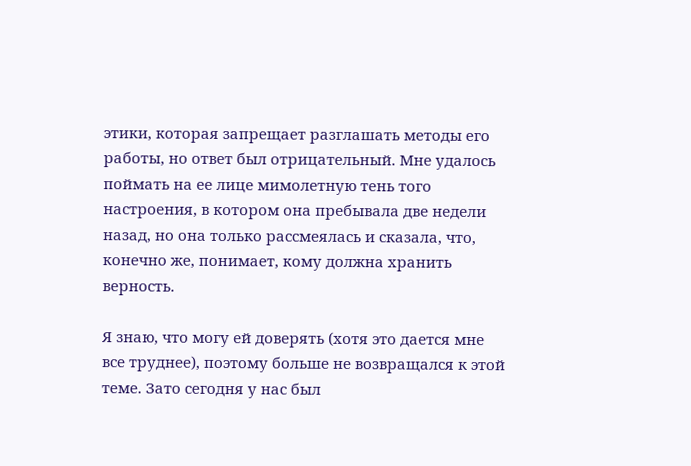этики, которая запрещает разглашать методы его работы, но ответ был отрицательный. Мне удалось поймать на ее лице мимолетную тень того настроения, в котором она пребывала две недели назад, но она только рассмеялась и сказала, что, конечно же, понимает, кому должна хранить верность.

Я знаю, что могу ей доверять (хотя это дается мне все труднее), поэтому больше не возвращался к этой теме. Зато сегодня у нас был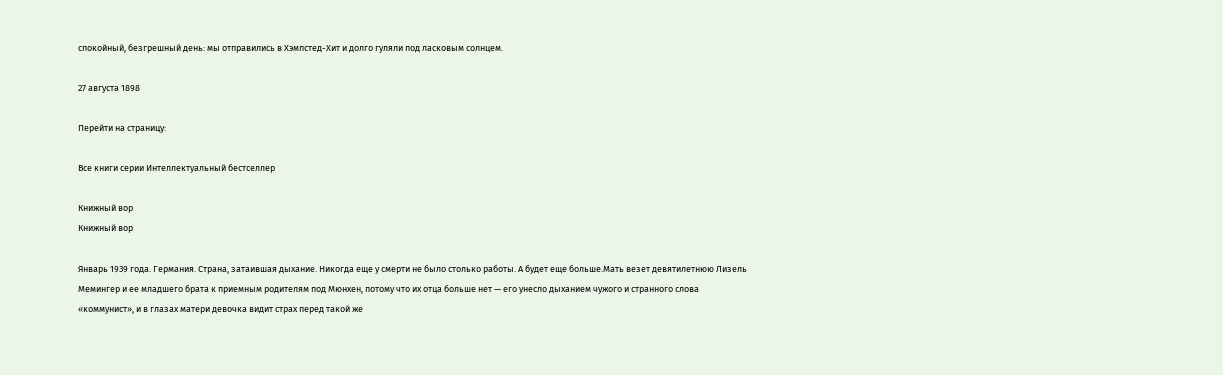спокойный, безгрешный день: мы отправились в Хэмпстед-Хит и долго гуляли под ласковым солнцем.

27 августа 1898

Перейти на страницу:

Все книги серии Интеллектуальный бестселлер

Книжный вор
Книжный вор

Январь 1939 года. Германия. Страна, затаившая дыхание. Никогда еще у смерти не было столько работы. А будет еще больше.Мать везет девятилетнюю Лизель Мемингер и ее младшего брата к приемным родителям под Мюнхен, потому что их отца больше нет — его унесло дыханием чужого и странного слова «коммунист», и в глазах матери девочка видит страх перед такой же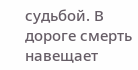судьбой. В дороге смерть навещает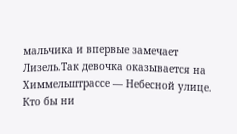мальчика и впервые замечает Лизель.Так девочка оказывается на Химмельштрассе — Небесной улице. Кто бы ни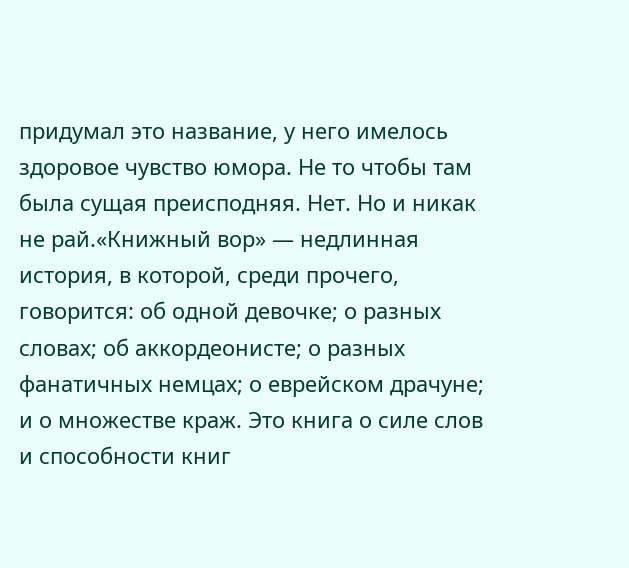придумал это название, у него имелось здоровое чувство юмора. Не то чтобы там была сущая преисподняя. Нет. Но и никак не рай.«Книжный вор» — недлинная история, в которой, среди прочего, говорится: об одной девочке; о разных словах; об аккордеонисте; о разных фанатичных немцах; о еврейском драчуне; и о множестве краж. Это книга о силе слов и способности книг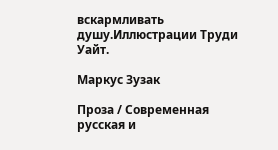вскармливать душу.Иллюстрации Труди Уайт.

Маркус Зузак

Проза / Современная русская и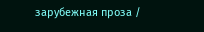зарубежная проза /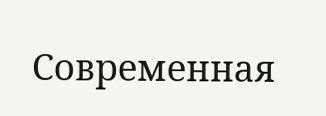Современная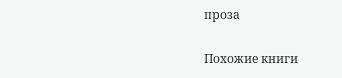проза

Похожие книги